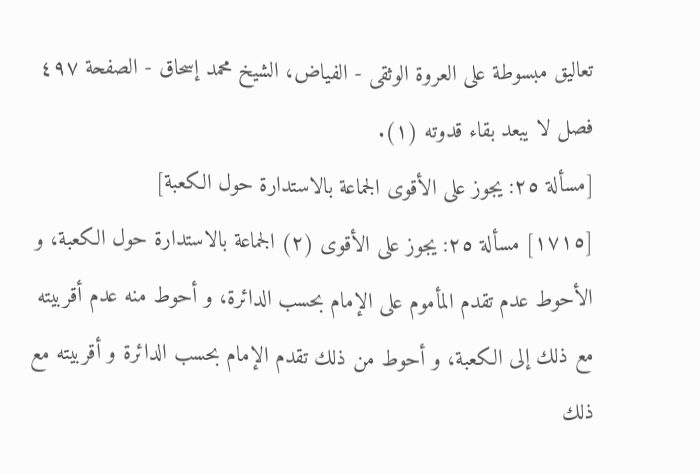تعاليق مبسوطة على العروة الوثقى - الفياض، الشيخ محمد إسحاق - الصفحة ٤٩٧
فصل لا يبعد بقاء قدوته (١).
[مسألة ٢٥: يجوز على الأقوى الجماعة بالاستدارة حول الكعبة]
[١٧١٥] مسألة ٢٥: يجوز على الأقوى (٢) الجماعة بالاستدارة حول الكعبة، و الأحوط عدم تقدم المأموم على الإمام بحسب الدائرة، و أحوط منه عدم أقربيته مع ذلك إلى الكعبة، و أحوط من ذلك تقدم الإمام بحسب الدائرة و أقربيته مع ذلك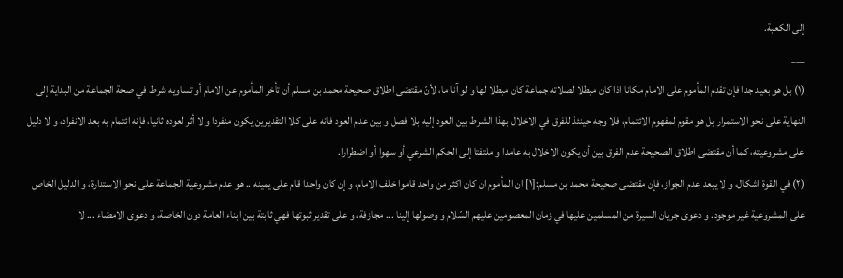إلى الكعبة.
___
(١) بل هو بعيد جدا فإن تقدم المأموم على الامام مكانا اذا كان مبطلا لصلاته جماعة كان مبطلا لها و لو آنا ما، لأنّ مقتضى اطلاق صحيحة محمد بن مسلم أن تأخر المأموم عن الامام أو تساويه شرط في صحة الجماعة من البداية إلى النهاية على نحو الاستمرار بل هو مقوم لمفهوم الائتمام، فلا وجه حينئذ للفرق في الاخلال بهذا الشرط بين العود إليه بلا فصل و بين عدم العود فانه على كلا التقديرين يكون منفردا و لا أثر لعوده ثانيا، فإنه ائتمام به بعد الانفراد، و لا دليل على مشروعيته، كما أن مقتضى اطلاق الصحيحة عدم الفرق بين أن يكون الاخلال به عامدا و ملتفتا إلى الحكم الشرعي أو سهوا أو اضطرارا.
(٢) في القوة اشكال، و لا يبعد عدم الجواز، فإن مقتضى صحيحة محمد بن مسلم:[١] ان المأموم ان كان اكثر من واحد قاموا خلف الامام، و إن كان واحدا قام على يمينه .. هو عدم مشروعية الجماعة على نحو الاستدارة، و الدليل الخاص على المشروعية غير موجود. و دعوى جريان السيرة من المسلمين عليها في زمان المعصومين عليهم السّلام و وصولها إلينا ... مجازفة، و على تقدير ثبوتها فهي ثابتة بين ابناء العامة دون الخاصة، و دعوى الامضاء ... لا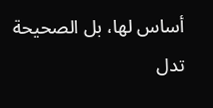أساس لها، بل الصحيحة تدل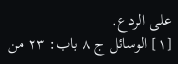على الردع.
[١] الوسائل ج ٨ باب: ٢٣ من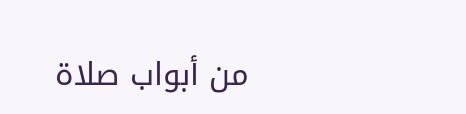من أبواب صلاة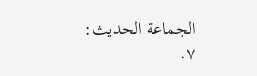الجماعة الحديث: ٧.